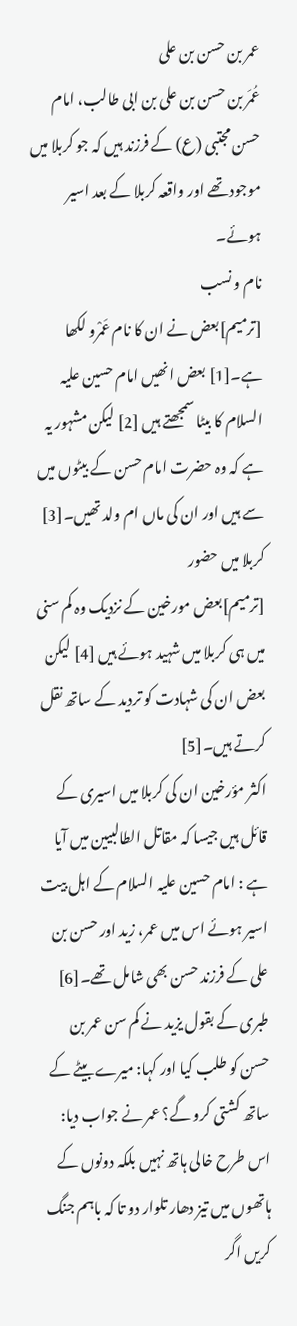عمر بن حسن بن علی
عُمَر بن حسن بن علی بن ابی طالب، امام حسن مجتبی (ع) کے فرزند ہیں کہ جو کربلا میں موجود تھے اور واقعہ کربلا کے بعد اسیر ہوئے۔
نام و نسب
[ترمیم]بعض نے ان کا نام عَمْرو لکھا ہے۔[1] بعض انھیں امام حسین علیہ السلام کا بیٹا سمجھتے ہیں [2] لیکن مشہور یہ ہے کہ وہ حضرت امام حسن کے بیٹوں میں سے ہیں اور ان کی ماں ام ولد تھیں۔[3]
کربلا میں حضور
[ترمیم]بعض مورخین کے نزدیک وہ کم سنی میں ہی کربلا میں شہید ہوئے ہیں [4] لیکن بعض ان کی شہادت کو تردید کے ساتھ نقل کرتے ہیں۔[5]
اکثر مؤرخین ان کی کربلا میں اسیری کے قائل ہیں جیسا کہ مقاتل الطالبیین میں آیا ہے : امام حسین علیہ السلام کے اہل بیت اسیر ہوئے اس میں عمر، زید اور حسن بن علی کے فرزند حسن بھی شامل تھے۔[6]
طبری کے بقول یزید نے کم سن عمر بن حسن کو طلب کیا اور کہا: میرے بیٹے کے ساتھ کشتی کرو گے؟ عمر نے جواب دیا: اس طرح خالی ہاتھ نہیں بلکہ دونوں کے ہاتھوں میں تیز دھار تلوار دو تا کہ باہم جنگ کریں اگر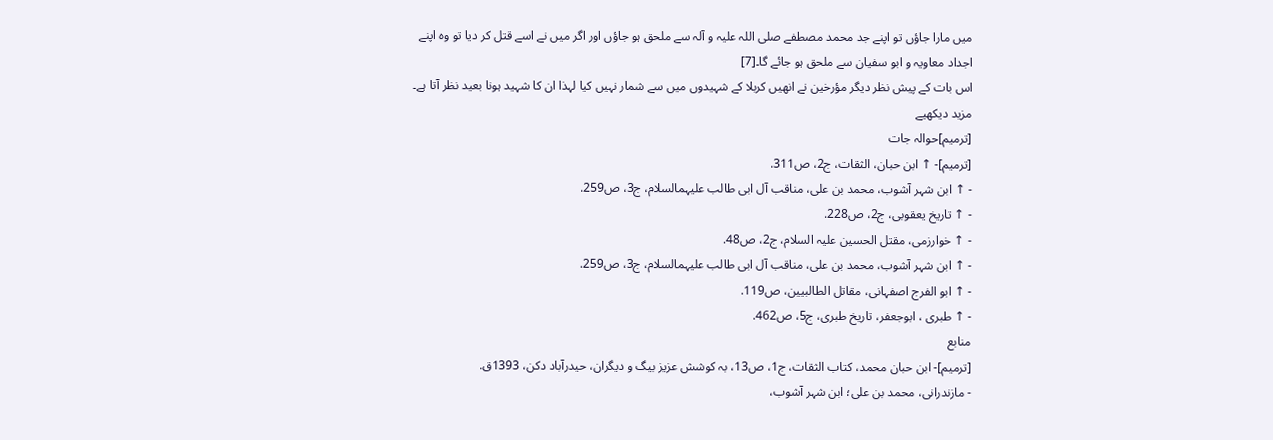میں مارا جاؤں تو اپنے جد محمد مصطفے صلی اللہ علیہ و آلہ سے ملحق ہو جاؤں اور اگر میں نے اسے قتل کر دیا تو وہ اپنے اجداد معاویہ و ابو سفیان سے ملحق ہو جائے گا۔[7]
اس بات کے پیش نظر دیگر مؤرخین نے انھیں کربلا کے شہیدوں میں سے شمار نہیں کیا لہذا ان کا شہید ہونا بعید نظر آتا ہے۔
مزید دیکھیے
[ترمیم]حوالہ جات
[ترمیم]- ↑ ابن حبان، الثقات، ج2، ص311.
- ↑ ابن شہر آشوب، محمد بن علی، مناقب آل ابی طالب علیہمالسلام، ج3، ص259.
- ↑ تاریخ یعقوبی، ج2، ص228.
- ↑ خوارزمی، مقتل الحسین علیہ السلام، ج2، ص48.
- ↑ ابن شہر آشوب، محمد بن علی، مناقب آل ابی طالب علیہمالسلام، ج3، ص259.
- ↑ ابو الفرج اصفہانی، مقاتل الطالبیین، ص119.
- ↑ طبری ، ابوجعفر، تاریخ طبری، ج5، ص462.
منابع
[ترمیم]- ابن حبان محمد، کتاب الثقات، ج1، ص13، بہ کوشش عزیز بیگ و دیگران، حیدرآباد دکن، 1393ق.
- مازندرانی، محمد بن علی؛ ابن شہر آشوب،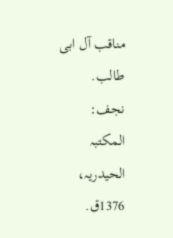مناقب آل ابی طالب. نجف: المکتبہ الحیدریہ، 1376ق.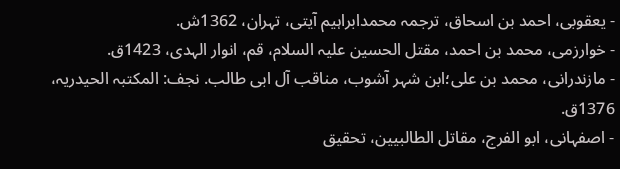- يعقوبی، احمد بن اسحاق، ترجمہ محمدابراہیم آیتی، تہران، 1362ش.
- خوارزمی، محمد بن احمد، مقتل الحسین علیہ السلام، قم، انوار الہدی، 1423ق.
- مازندرانی، محمد بن علی؛ابن شہر آشوب، مناقب آل ابی طالب. نجف: المکتبہ الحیدریہ، 1376ق.
- اصفہانی، ابو الفرج، مقاتل الطالبیین، تحقيق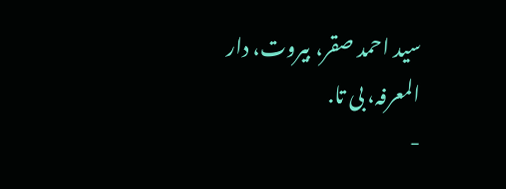سيد احمد صقر، بيروت، دار المعرفہ، بى تا.
-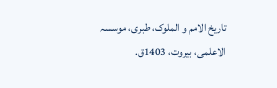تاریخ الامم و الملوک، طبری، موسسہ الاعلمی، بیروت، 1403ق.